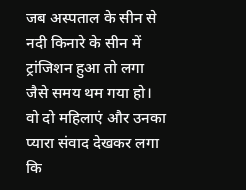जब अस्पताल के सीन से नदी किनारे के सीन में ट्रांजिशन हुआ तो लगा जैसे समय थम गया हो। वो दो महिलाएं और उनका प्यारा संवाद देखकर लगा कि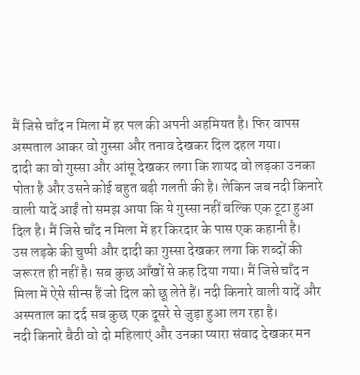मैं जिसे चाँद न मिला में हर पल की अपनी अहमियत है। फिर वापस अस्पताल आकर वो गुस्सा और तनाव देखकर दिल दहल गया।
दादी का वो गुस्सा और आंसू देखकर लगा कि शायद वो लड़का उनका पोता है और उसने कोई बहुत बड़ी गलती की है। लेकिन जब नदी किनारे वाली यादें आईं तो समझ आया कि ये गुस्सा नहीं बल्कि एक टूटा हुआ दिल है। मैं जिसे चाँद न मिला में हर किरदार के पास एक कहानी है।
उस लड़के की चुप्पी और दादी का गुस्सा देखकर लगा कि शब्दों की जरूरत ही नहीं है। सब कुछ आँखों से कह दिया गया। मैं जिसे चाँद न मिला में ऐसे सीन्स हैं जो दिल को छू लेते हैं। नदी किनारे वाली यादें और अस्पताल का दर्द सब कुछ एक दूसरे से जुड़ा हुआ लग रहा है।
नदी किनारे बैठी वो दो महिलाएं और उनका प्यारा संवाद देखकर मन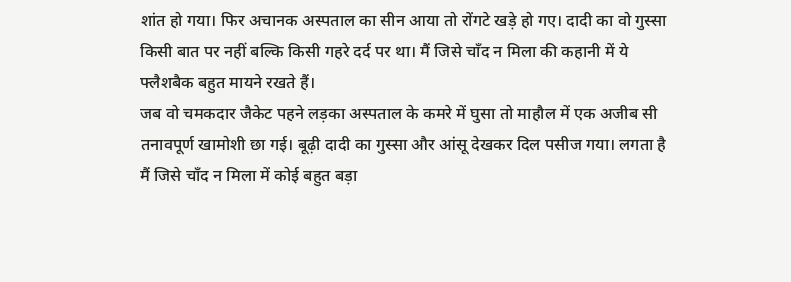शांत हो गया। फिर अचानक अस्पताल का सीन आया तो रोंगटे खड़े हो गए। दादी का वो गुस्सा किसी बात पर नहीं बल्कि किसी गहरे दर्द पर था। मैं जिसे चाँद न मिला की कहानी में ये फ्लैशबैक बहुत मायने रखते हैं।
जब वो चमकदार जैकेट पहने लड़का अस्पताल के कमरे में घुसा तो माहौल में एक अजीब सी तनावपूर्ण खामोशी छा गई। बूढ़ी दादी का गुस्सा और आंसू देखकर दिल पसीज गया। लगता है मैं जिसे चाँद न मिला में कोई बहुत बड़ा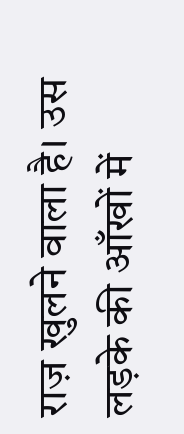राज़ खुलने वाला है। उस लड़के की आँखों में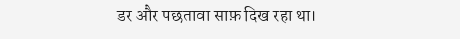डर और पछतावा साफ़ दिख रहा था।